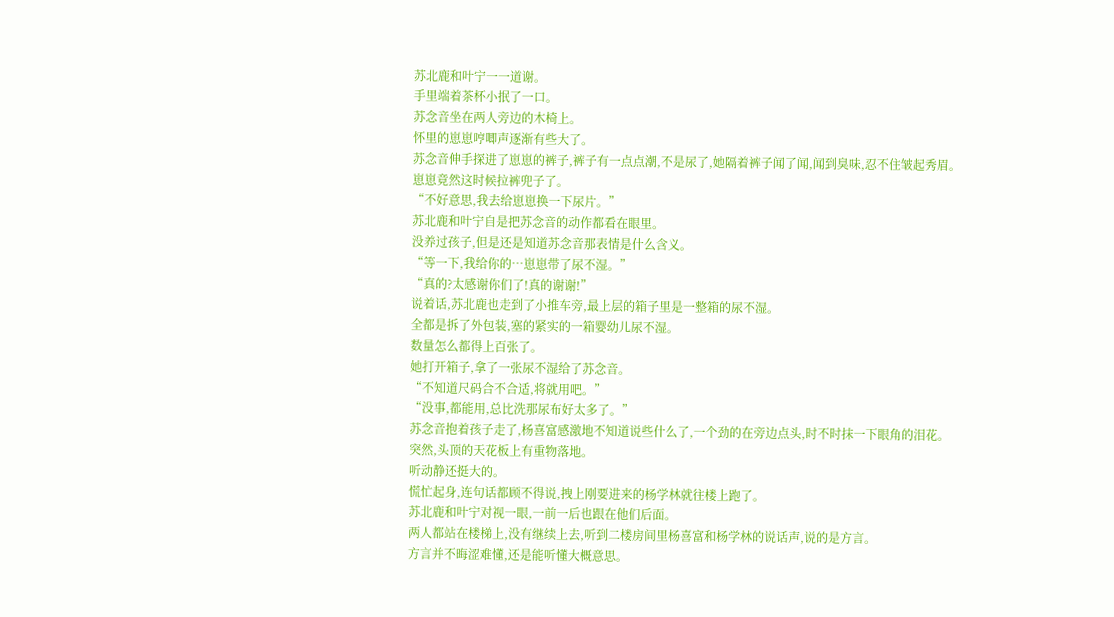苏北鹿和叶宁一一道谢。
手里端着茶杯小抿了一口。
苏念音坐在两人旁边的木椅上。
怀里的崽崽哼唧声逐渐有些大了。
苏念音伸手探进了崽崽的裤子,裤子有一点点潮,不是尿了,她隔着裤子闻了闻,闻到臭味,忍不住皱起秀眉。
崽崽竟然这时候拉裤兜子了。
“不好意思,我去给崽崽换一下尿片。”
苏北鹿和叶宁自是把苏念音的动作都看在眼里。
没养过孩子,但是还是知道苏念音那表情是什么含义。
“等一下,我给你的…崽崽带了尿不湿。”
“真的?太感谢你们了!真的谢谢!”
说着话,苏北鹿也走到了小推车旁,最上层的箱子里是一整箱的尿不湿。
全都是拆了外包装,塞的紧实的一箱婴幼儿尿不湿。
数量怎么都得上百张了。
她打开箱子,拿了一张尿不湿给了苏念音。
“不知道尺码合不合适,将就用吧。”
“没事,都能用,总比洗那尿布好太多了。”
苏念音抱着孩子走了,杨喜富感激地不知道说些什么了,一个劲的在旁边点头,时不时抹一下眼角的泪花。
突然,头顶的天花板上有重物落地。
听动静还挺大的。
慌忙起身,连句话都顾不得说,拽上刚要进来的杨学林就往楼上跑了。
苏北鹿和叶宁对视一眼,一前一后也跟在他们后面。
两人都站在楼梯上,没有继续上去,听到二楼房间里杨喜富和杨学林的说话声,说的是方言。
方言并不晦涩难懂,还是能听懂大概意思。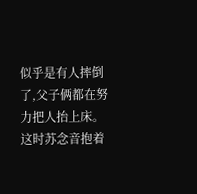似乎是有人摔倒了,父子俩都在努力把人抬上床。
这时苏念音抱着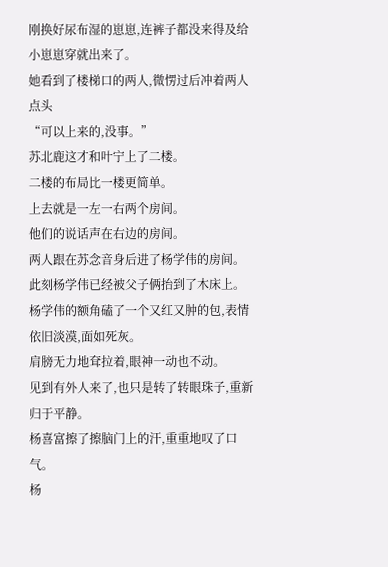刚换好尿布湿的崽崽,连裤子都没来得及给小崽崽穿就出来了。
她看到了楼梯口的两人,微愣过后冲着两人点头
“可以上来的,没事。”
苏北鹿这才和叶宁上了二楼。
二楼的布局比一楼更简单。
上去就是一左一右两个房间。
他们的说话声在右边的房间。
两人跟在苏念音身后进了杨学伟的房间。
此刻杨学伟已经被父子俩抬到了木床上。
杨学伟的额角磕了一个又红又肿的包,表情依旧淡漠,面如死灰。
肩膀无力地耷拉着,眼神一动也不动。
见到有外人来了,也只是转了转眼珠子,重新归于平静。
杨喜富擦了擦脑门上的汗,重重地叹了口气。
杨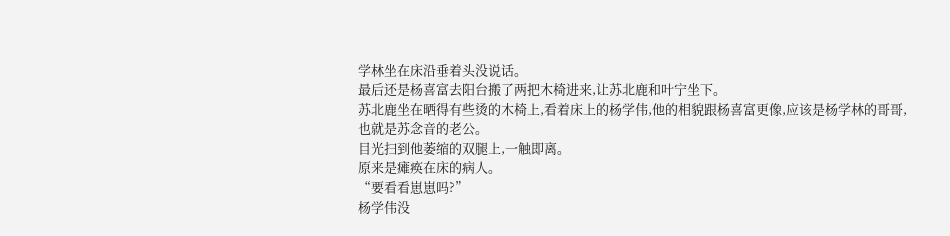学林坐在床沿垂着头没说话。
最后还是杨喜富去阳台搬了两把木椅进来,让苏北鹿和叶宁坐下。
苏北鹿坐在晒得有些烫的木椅上,看着床上的杨学伟,他的相貌跟杨喜富更像,应该是杨学林的哥哥,也就是苏念音的老公。
目光扫到他萎缩的双腿上,一触即离。
原来是瘫痪在床的病人。
“要看看崽崽吗?”
杨学伟没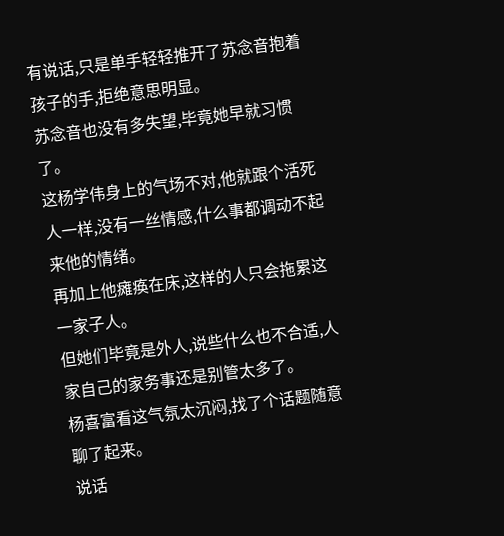有说话,只是单手轻轻推开了苏念音抱着孩子的手,拒绝意思明显。
苏念音也没有多失望,毕竟她早就习惯了。
这杨学伟身上的气场不对,他就跟个活死人一样,没有一丝情感,什么事都调动不起来他的情绪。
再加上他瘫痪在床,这样的人只会拖累这一家子人。
但她们毕竟是外人,说些什么也不合适,人家自己的家务事还是别管太多了。
杨喜富看这气氛太沉闷,找了个话题随意聊了起来。
说话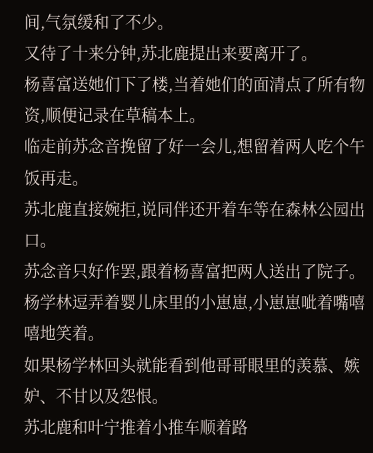间,气氛缓和了不少。
又待了十来分钟,苏北鹿提出来要离开了。
杨喜富送她们下了楼,当着她们的面清点了所有物资,顺便记录在草稿本上。
临走前苏念音挽留了好一会儿,想留着两人吃个午饭再走。
苏北鹿直接婉拒,说同伴还开着车等在森林公园出口。
苏念音只好作罢,跟着杨喜富把两人送出了院子。
杨学林逗弄着婴儿床里的小崽崽,小崽崽呲着嘴嘻嘻地笑着。
如果杨学林回头就能看到他哥哥眼里的羡慕、嫉妒、不甘以及怨恨。
苏北鹿和叶宁推着小推车顺着路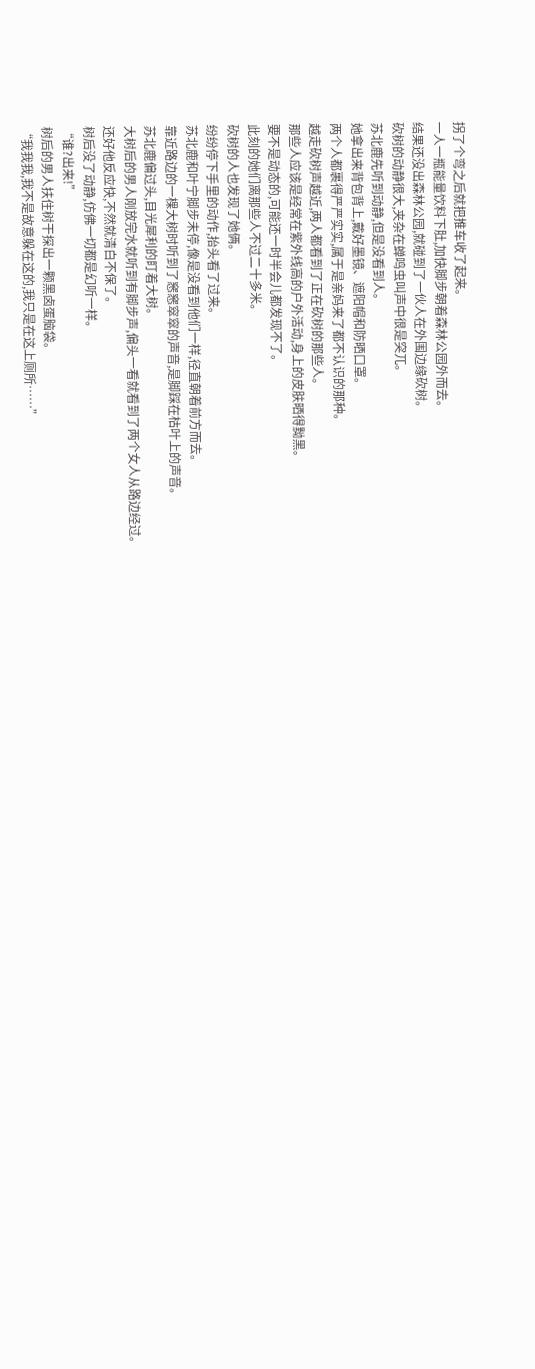拐了个弯之后就把推车收了起来。
一人一瓶能量饮料下肚,加快脚步朝着森林公园外而去。
结果还没出森林公园,就碰到了一伙人在外围边缘砍树。
砍树的动静很大,夹杂在蝉鸣虫叫声中很是突兀。
苏北鹿先听到动静,但是没看到人。
她拿出来背包背上,戴好墨镜、遮阳帽和防晒口罩。
两个人都裹得严严实实,属于是亲妈来了都不认识的那种。
越走砍树声越近,两人都看到了正在砍树的那些人。
那些人应该是经常在紫外线高的户外活动,身上的皮肤晒得黝黑。
要不是动态的,可能还一时半会儿都发现不了。
此刻的她们离那些人不过二十多米。
砍树的人也发现了她俩。
纷纷停下手里的动作,抬头看了过来。
苏北鹿和叶宁脚步未停,像是没看到他们一样,径直朝着前方而去。
靠近路边的一棵大树时听到了窸窸窣窣的声音,是脚踩在枯叶上的声音。
苏北鹿偏过头,目光犀利的盯着大树。
大树后的男人刚放完水就听到有脚步声,偏头一看就看到了两个女人从路边经过。
还好他反应快,不然就清白不保了。
树后没了动静,仿佛一切都是幻听一样。
“谁?出来!”
树后的男人扶住树干探出一颗黑卤蛋脑袋。
“我我我,我不是故意躲在这的,我只是在这上厕所……”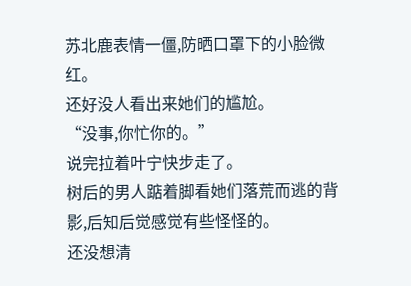苏北鹿表情一僵,防晒口罩下的小脸微红。
还好没人看出来她们的尴尬。
“没事,你忙你的。”
说完拉着叶宁快步走了。
树后的男人踮着脚看她们落荒而逃的背影,后知后觉感觉有些怪怪的。
还没想清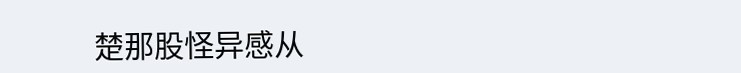楚那股怪异感从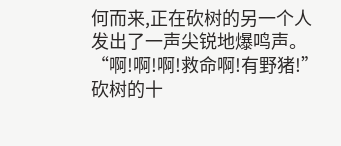何而来,正在砍树的另一个人发出了一声尖锐地爆鸣声。
“啊!啊!啊!救命啊!有野猪!”
砍树的十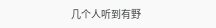几个人听到有野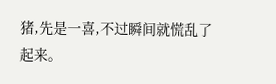猪,先是一喜,不过瞬间就慌乱了起来。